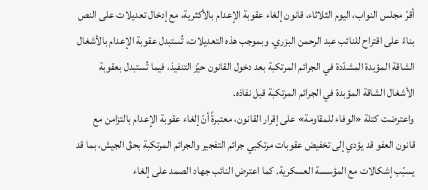أقرّ مجلس النواب، اليوم الثلاثاء، قانون إلغاء عقوبة الإعدام بالأكثرية، مع إدخال تعديلات على النص بناءً على اقتراح للنائب عبد الرحمن البزري. وبموجب هذه التعديلات، تُستبدل عقوبة الإعدام بالأشغال الشاقة المؤبدة المشدّدة في الجرائم المرتكبة بعد دخول القانون حيّز التنفيذ، فيما تُستبدل بعقوبة الأشغال الشاقة المؤبدة في الجرائم المرتكبة قبل نفاذه.
واعترضت كتلة «الوفاء للمقاومة» على إقرار القانون، معتبرةً أنّ إلغاء عقوبة الإعدام بالتزامن مع قانون العفو قد يؤدي إلى تخفيض عقوبات مرتكبي جرائم التفجير والجرائم المرتكبة بحقّ الجيش، بما قد يسبّب إشكالات مع المؤسسة العسكرية. كما اعترض النائب جهاد الصمد على إلغاء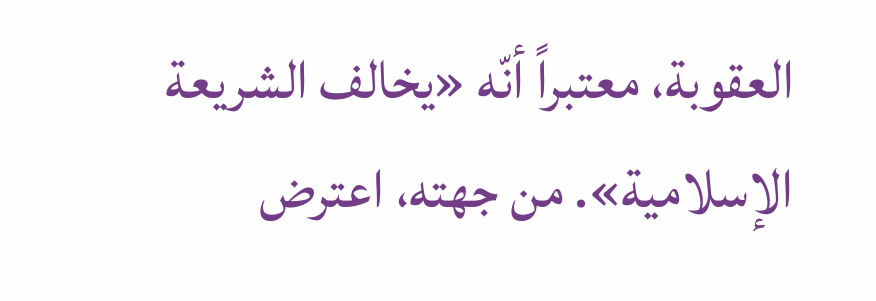العقوبة، معتبراً أنّه «يخالف الشريعة الإسلامية». من جهته، اعترض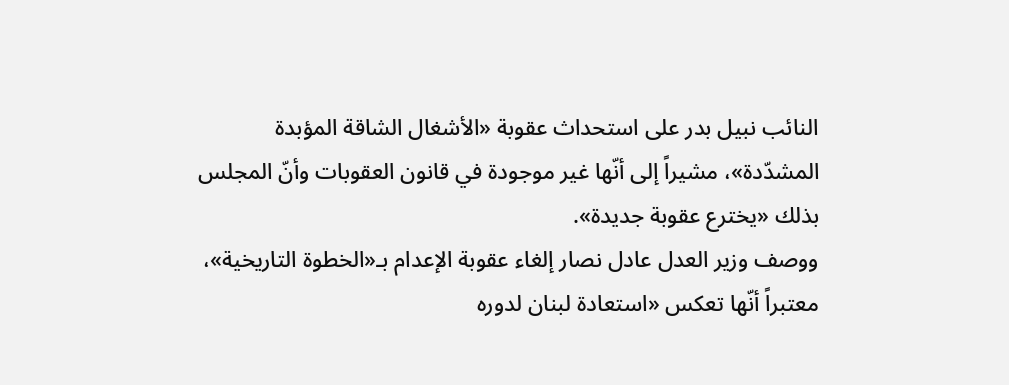النائب نبيل بدر على استحداث عقوبة «الأشغال الشاقة المؤبدة المشدّدة»، مشيراً إلى أنّها غير موجودة في قانون العقوبات وأنّ المجلس بذلك «يخترع عقوبة جديدة».
ووصف وزير العدل عادل نصار إلغاء عقوبة الإعدام بـ«الخطوة التاريخية»، معتبراً أنّها تعكس «استعادة لبنان لدوره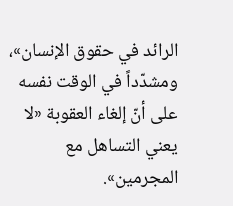الرائد في حقوق الإنسان»، ومشدّداً في الوقت نفسه على أنّ إلغاء العقوبة «لا يعني التساهل مع المجرمين».